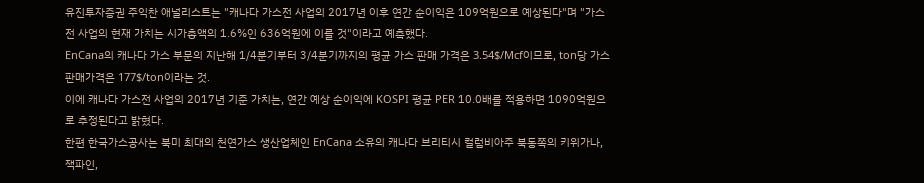유진투자증권 주익찬 애널리스트는 "캐나다 가스전 사업의 2017년 이후 연간 순이익은 109억원으로 예상된다"며 "가스전 사업의 현재 가치는 시가총액의 1.6%인 636억원에 이를 것"이라고 예측했다.
EnCana의 캐나다 가스 부문의 지난해 1/4분기부터 3/4분기까지의 평균 가스 판매 가격은 3.54$/Mcf이므로, ton당 가스 판매가격은 177$/ton이라는 것.
이에 캐나다 가스전 사업의 2017년 기준 가치는, 연간 예상 순이익에 KOSPI 평균 PER 10.0배를 적용하면 1090억원으로 추정된다고 밝혔다.
한편 한국가스공사는 북미 최대의 천연가스 생산업체인 EnCana 소유의 캐나다 브리티시 컬럼비아주 북동쪽의 키위가나, 잭파인,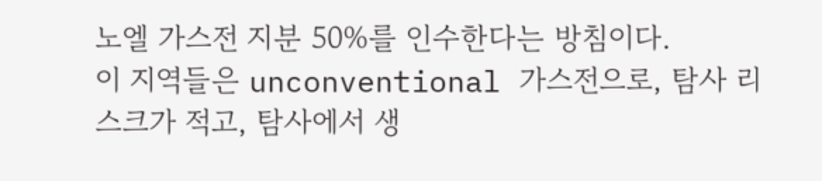노엘 가스전 지분 50%를 인수한다는 방침이다.
이 지역들은 unconventional 가스전으로, 탐사 리스크가 적고, 탐사에서 생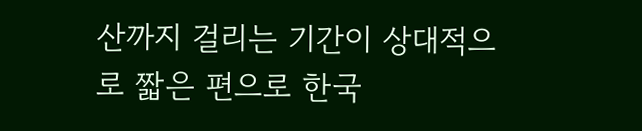산까지 걸리는 기간이 상대적으로 짧은 편으로 한국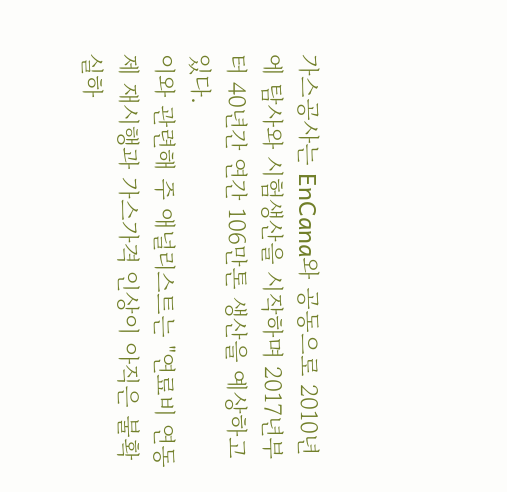가스공사는 EnCana와 공동으로 2010년에 탐사와 시험생산을 시작하며 2017년부터 40년간 연간 106만톤 생산을 예상하고 있다.
이와 관련해 주 애널리스트는 "연료비 연동제 재시행과 가스가격 인상이 아직은 불확실하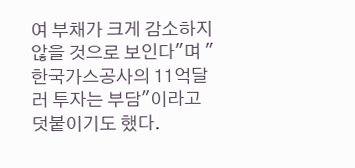여 부채가 크게 감소하지 않을 것으로 보인다"며 "한국가스공사의 11억달러 투자는 부담"이라고 덧붙이기도 했다.